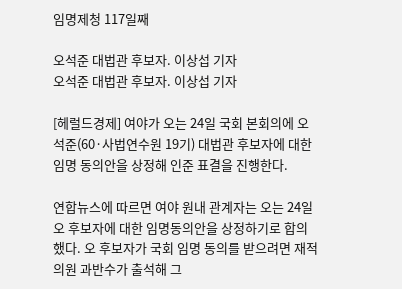임명제청 117일째

오석준 대법관 후보자. 이상섭 기자
오석준 대법관 후보자. 이상섭 기자

[헤럴드경제] 여야가 오는 24일 국회 본회의에 오석준(60·사법연수원 19기) 대법관 후보자에 대한 임명 동의안을 상정해 인준 표결을 진행한다.

연합뉴스에 따르면 여야 원내 관계자는 오는 24일 오 후보자에 대한 임명동의안을 상정하기로 합의했다. 오 후보자가 국회 임명 동의를 받으려면 재적 의원 과반수가 출석해 그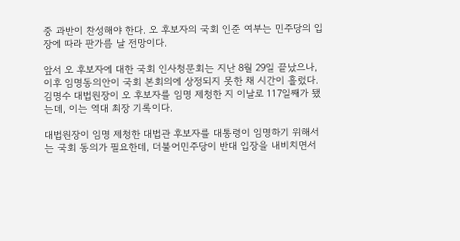중 과반이 찬성해야 한다. 오 후보자의 국회 인준 여부는 민주당의 입장에 따라 판가름 날 전망이다.

앞서 오 후보자에 대한 국회 인사청문회는 지난 8월 29일 끝났으나, 이후 임명동의안이 국회 본회의에 상정되지 못한 채 시간이 흘렀다. 김명수 대법원장이 오 후보자를 임명 제청한 지 이날로 117일째가 됐는데, 이는 역대 최장 기록이다.

대법원장이 임명 제청한 대법관 후보자를 대통령이 임명하기 위해서는 국회 동의가 필요한데, 더불어민주당이 반대 입장을 내비치면서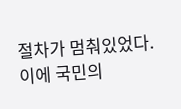절차가 멈춰있었다. 이에 국민의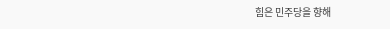힘은 민주당을 향해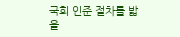국회 인준 절차를 밟을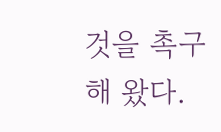것을 촉구해 왔다.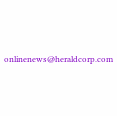onlinenews@heraldcorp.com